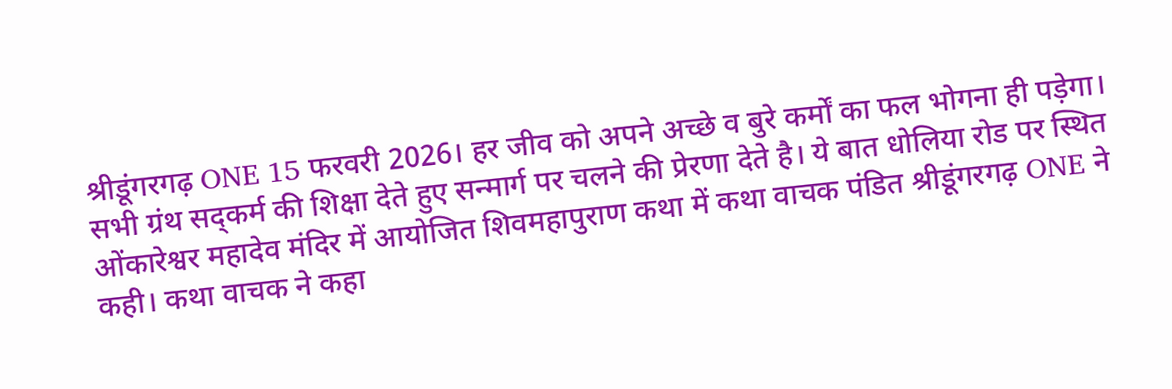श्रीडूंगरगढ़ ONE 15 फरवरी 2026। हर जीव को अपने अच्छे व बुरे कर्मों का फल भोगना ही पड़ेगा। सभी ग्रंथ सद्कर्म की शिक्षा देते हुए सन्मार्ग पर चलने की प्रेरणा देते है। ये बात धोलिया रोड पर स्थित ओंकारेश्वर महादेव मंदिर में आयोजित शिवमहापुराण कथा में कथा वाचक पंडित श्रीडूंगरगढ़ ONE ने कही। कथा वाचक ने कहा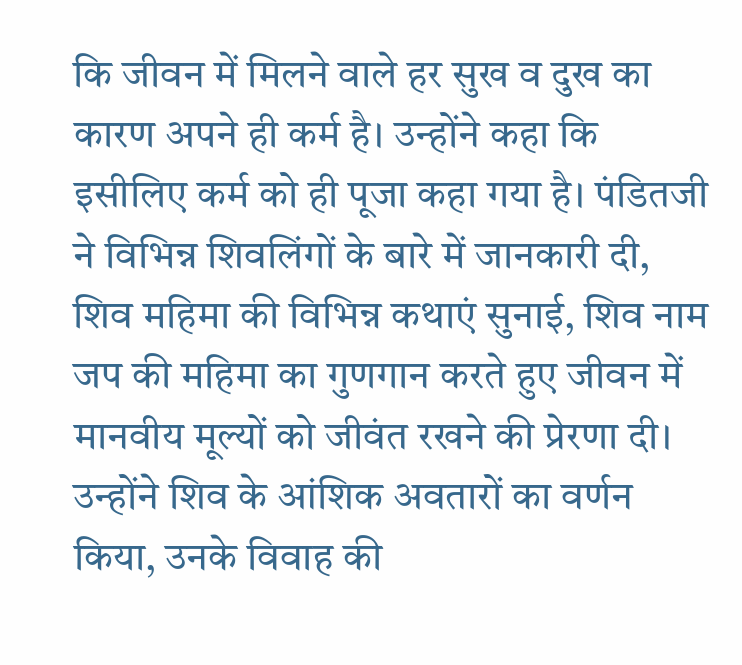कि जीवन में मिलने वाले हर सुख व दुख का कारण अपने ही कर्म है। उन्होंने कहा कि इसीलिए कर्म को ही पूजा कहा गया है। पंडितजी ने विभिन्न शिवलिंगों के बारे में जानकारी दी, शिव महिमा की विभिन्न कथाएं सुनाई, शिव नाम जप की महिमा का गुणगान करते हुए जीवन में मानवीय मूल्यों को जीवंत रखने की प्रेरणा दी। उन्होंने शिव के आंशिक अवतारों का वर्णन किया, उनके विवाह की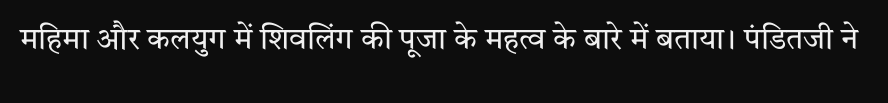महिमा और कलयुग में शिवलिंग की पूजा के महत्व के बारे में बताया। पंडितजी ने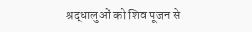श्रद्धालुओं को शिव पूजन से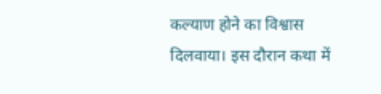कल्याण होने का विश्वास दिलवाया। इस दौरान कथा में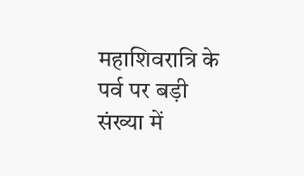महाशिवरात्रि के पर्व पर बड़ी संख्या में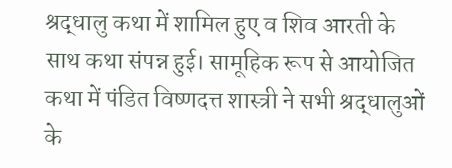श्रद्धालु कथा में शामिल हुए व शिव आरती के साथ कथा संपन्न हुई। सामूहिक रूप से आयोजित कथा में पंडित विष्णदत्त शास्त्री ने सभी श्रद्धालुओं के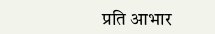प्रति आभार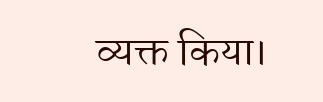व्यक्त किया।